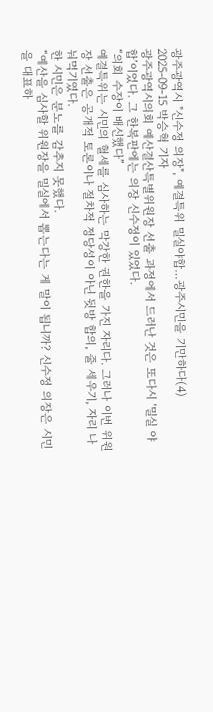광주광역시 "신수정 의장", 예결특위 밀실야합…광주시민을 기만하다(4)
2025-09-15 박승혁 기자
광주광역시의회 예산결산특별위원장 선출 과정에서 드러난 것은 또다시 ‘밀실 야합’이었다. 그 한복판에는 의장 신수정이 있었다.
“의회 수장이 배신했다”
예결특위는 시민의 혈세를 심사하는 막강한 권한을 가진 자리다. 그러나 이번 위원장 선출은 공개적 토론이나 절차적 정당성이 아닌 뒷방 합의, 줄 세우기, 자리 나눠먹기였다.
한 시민은 분노를 감추지 못했다.
“예산을 심사할 위원장을 밀실에서 뽑는다는 게 말이 됩니까? 신수정 의장은 시민을 대표하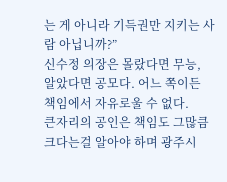는 게 아니라 기득권만 지키는 사람 아닙니까?”
신수정 의장은 몰랐다면 무능, 알았다면 공모다. 어느 쪽이든 책임에서 자유로울 수 없다.
큰자리의 공인은 책임도 그많큼 크다는걸 알아야 하며 광주시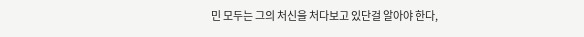민 모두는 그의 처신을 처다보고 있단걸 알아야 한다,